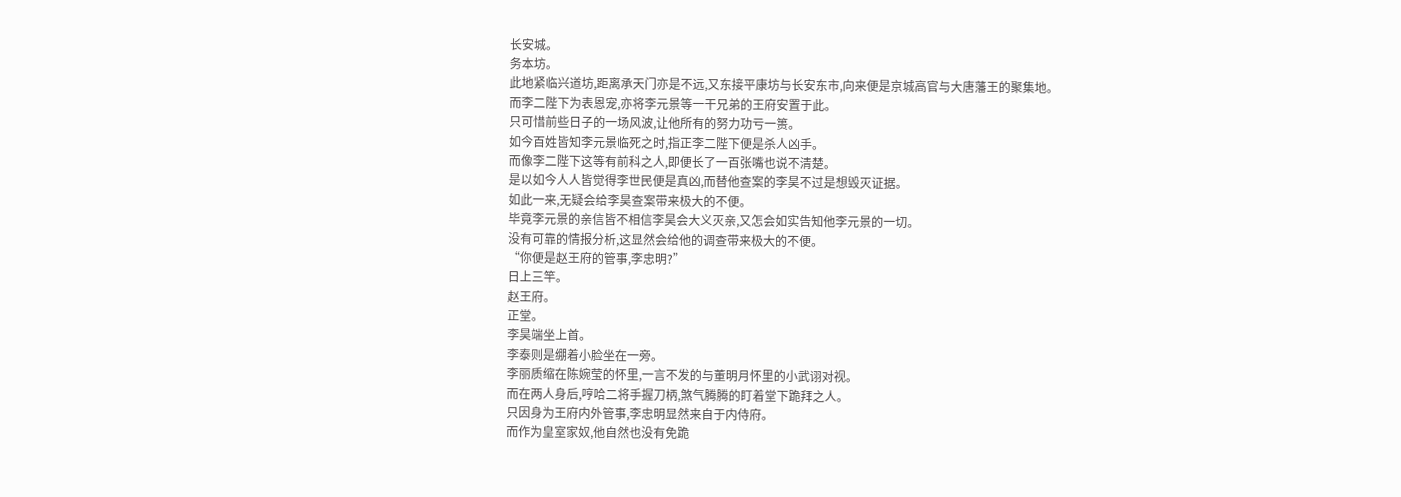长安城。
务本坊。
此地紧临兴道坊,距离承天门亦是不远,又东接平康坊与长安东市,向来便是京城高官与大唐藩王的聚集地。
而李二陛下为表恩宠,亦将李元景等一干兄弟的王府安置于此。
只可惜前些日子的一场风波,让他所有的努力功亏一篑。
如今百姓皆知李元景临死之时,指正李二陛下便是杀人凶手。
而像李二陛下这等有前科之人,即便长了一百张嘴也说不清楚。
是以如今人人皆觉得李世民便是真凶,而替他查案的李昊不过是想毁灭证据。
如此一来,无疑会给李昊查案带来极大的不便。
毕竟李元景的亲信皆不相信李昊会大义灭亲,又怎会如实告知他李元景的一切。
没有可靠的情报分析,这显然会给他的调查带来极大的不便。
“你便是赵王府的管事,李忠明?”
日上三竿。
赵王府。
正堂。
李昊端坐上首。
李泰则是绷着小脸坐在一旁。
李丽质缩在陈婉莹的怀里,一言不发的与董明月怀里的小武诩对视。
而在两人身后,哼哈二将手握刀柄,煞气腾腾的盯着堂下跪拜之人。
只因身为王府内外管事,李忠明显然来自于内侍府。
而作为皇室家奴,他自然也没有免跪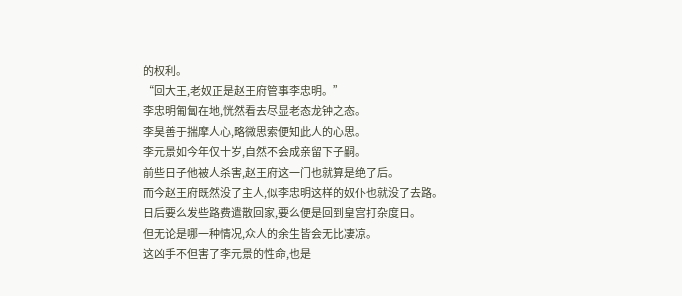的权利。
“回大王,老奴正是赵王府管事李忠明。”
李忠明匍匐在地,恍然看去尽显老态龙钟之态。
李昊善于揣摩人心,略微思索便知此人的心思。
李元景如今年仅十岁,自然不会成亲留下子嗣。
前些日子他被人杀害,赵王府这一门也就算是绝了后。
而今赵王府既然没了主人,似李忠明这样的奴仆也就没了去路。
日后要么发些路费遣散回家,要么便是回到皇宫打杂度日。
但无论是哪一种情况,众人的余生皆会无比凄凉。
这凶手不但害了李元景的性命,也是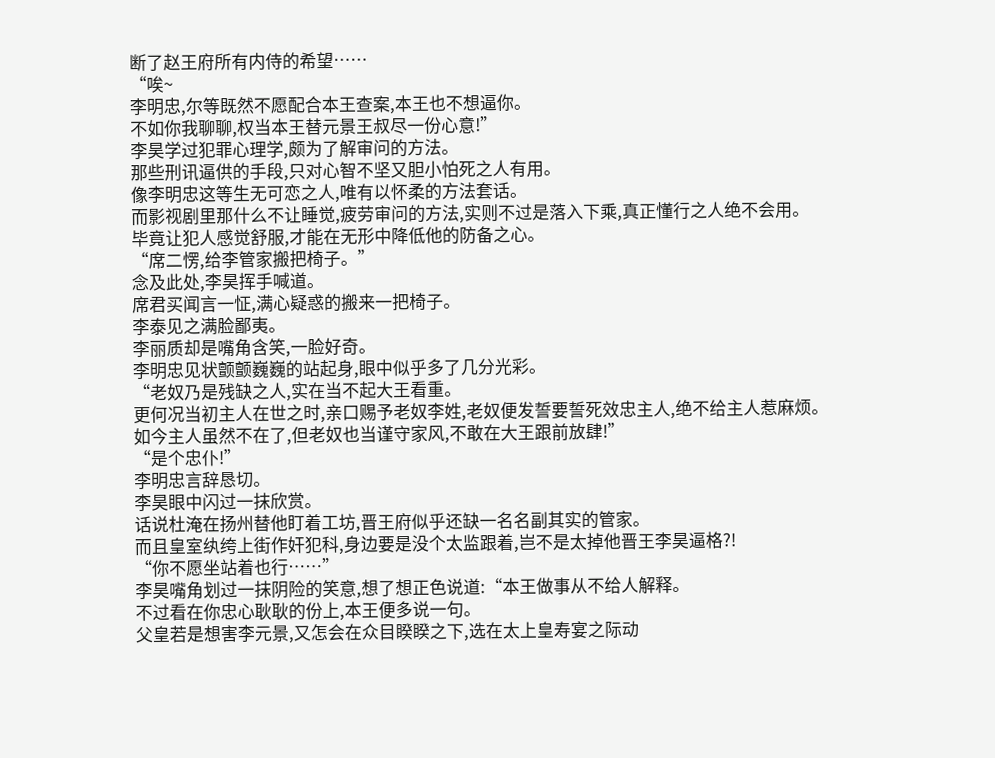断了赵王府所有内侍的希望……
“唉~
李明忠,尔等既然不愿配合本王查案,本王也不想逼你。
不如你我聊聊,权当本王替元景王叔尽一份心意!”
李昊学过犯罪心理学,颇为了解审问的方法。
那些刑讯逼供的手段,只对心智不坚又胆小怕死之人有用。
像李明忠这等生无可恋之人,唯有以怀柔的方法套话。
而影视剧里那什么不让睡觉,疲劳审问的方法,实则不过是落入下乘,真正懂行之人绝不会用。
毕竟让犯人感觉舒服,才能在无形中降低他的防备之心。
“席二愣,给李管家搬把椅子。”
念及此处,李昊挥手喊道。
席君买闻言一怔,满心疑惑的搬来一把椅子。
李泰见之满脸鄙夷。
李丽质却是嘴角含笑,一脸好奇。
李明忠见状颤颤巍巍的站起身,眼中似乎多了几分光彩。
“老奴乃是残缺之人,实在当不起大王看重。
更何况当初主人在世之时,亲口赐予老奴李姓,老奴便发誓要誓死效忠主人,绝不给主人惹麻烦。
如今主人虽然不在了,但老奴也当谨守家风,不敢在大王跟前放肆!”
“是个忠仆!”
李明忠言辞恳切。
李昊眼中闪过一抹欣赏。
话说杜淹在扬州替他盯着工坊,晋王府似乎还缺一名名副其实的管家。
而且皇室纨绔上街作奸犯科,身边要是没个太监跟着,岂不是太掉他晋王李昊逼格?!
“你不愿坐站着也行……”
李昊嘴角划过一抹阴险的笑意,想了想正色说道:“本王做事从不给人解释。
不过看在你忠心耿耿的份上,本王便多说一句。
父皇若是想害李元景,又怎会在众目睽睽之下,选在太上皇寿宴之际动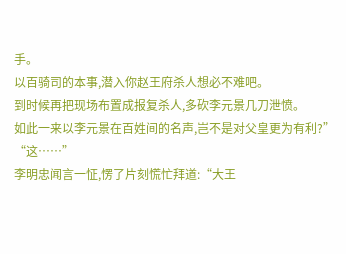手。
以百骑司的本事,潜入你赵王府杀人想必不难吧。
到时候再把现场布置成报复杀人,多砍李元景几刀泄愤。
如此一来以李元景在百姓间的名声,岂不是对父皇更为有利?”
“这……”
李明忠闻言一怔,愣了片刻慌忙拜道:“大王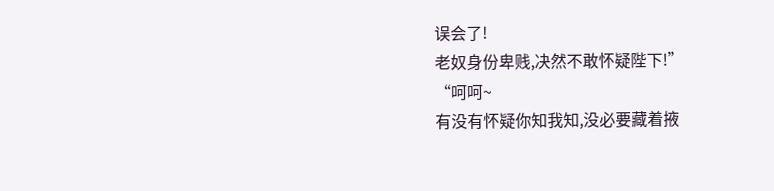误会了!
老奴身份卑贱,决然不敢怀疑陛下!”
“呵呵~
有没有怀疑你知我知,没必要藏着掖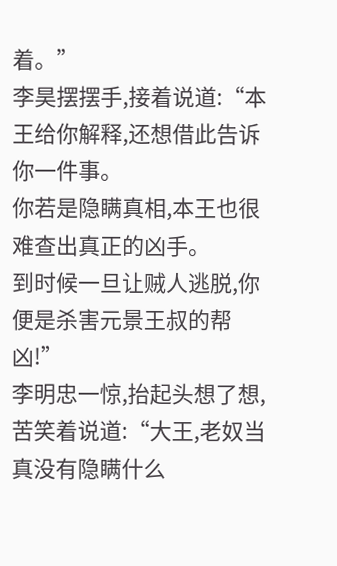着。”
李昊摆摆手,接着说道:“本王给你解释,还想借此告诉你一件事。
你若是隐瞒真相,本王也很难查出真正的凶手。
到时候一旦让贼人逃脱,你便是杀害元景王叔的帮凶!”
李明忠一惊,抬起头想了想,苦笑着说道:“大王,老奴当真没有隐瞒什么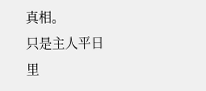真相。
只是主人平日里